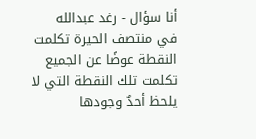أنا سؤال - رغد عبدالله
في منتصف الحيرة تكلمت النقطة عوضًا عن الجميع
تكلمت تلك النقطة التي لا يلحظ أحدٌ وجودها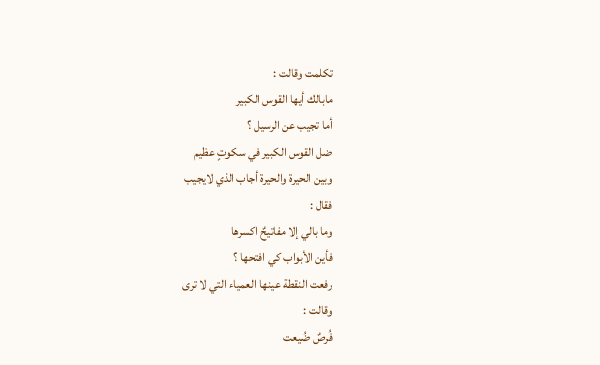تكلمت وقالت :
مابالك أيها القوس الكبير
أما تجيب عن الرسيل ؟
ضل القوس الكبير في سكوتٍ عظيم
وبين الحيرة والحيرة أجاب الذي لايجيب
فقال :
وما بالي إلا مفاتيحٌ اكسرها
فأين الأبواب كي افتحها ؟
رفعت النقطة عينها العمياء التي لا ترى
وقالت :
فُرصٌ ضُيعت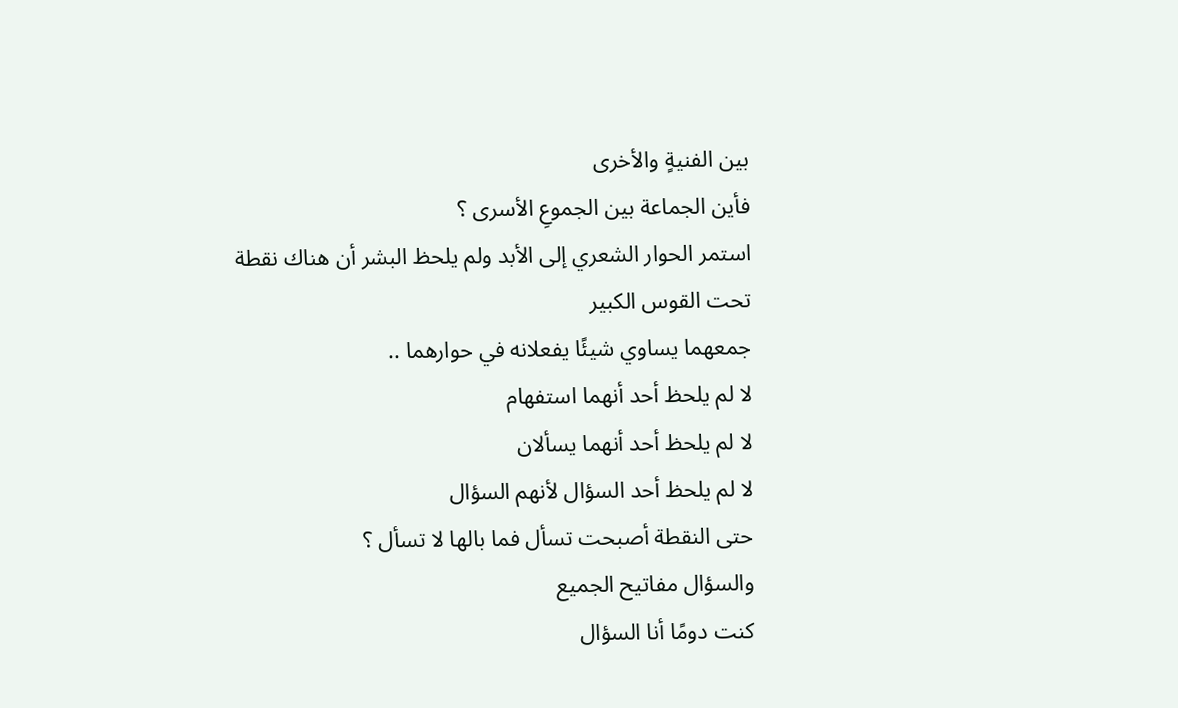بين الفنيةٍ والأخرى
فأين الجماعة بين الجموعِ الأسرى ؟
استمر الحوار الشعري إلى الأبد ولم يلحظ البشر أن هناك نقطة تحت القوس الكبير
جمعهما يساوي شيئًا يفعلانه في حوارهما ..
لا لم يلحظ أحد أنهما استفهام
لا لم يلحظ أحد أنهما يسألان
لا لم يلحظ أحد السؤال لأنهم السؤال
حتى النقطة أصبحت تسأل فما بالها لا تسأل ؟
والسؤال مفاتيح الجميع
كنت دومًا أنا السؤال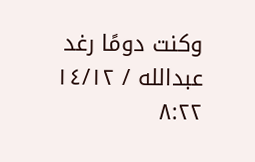وكنت دومًا رغد عبدالله / ١٤/١٢
٨:٢٢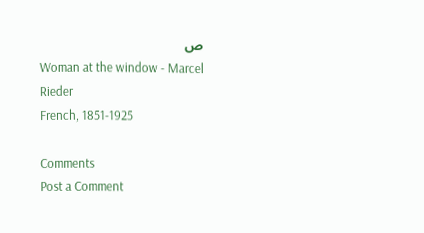ص
Woman at the window - Marcel Rieder
French, 1851-1925

Comments
Post a Comment